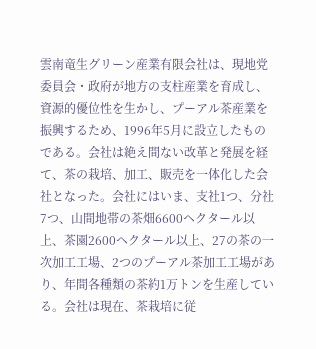雲南竜生グリーン産業有限会社は、現地党委員会・政府が地方の支柱産業を育成し、資源的優位性を生かし、プーアル茶産業を振興するため、1996年5月に設立したものである。会社は絶え間ない改革と発展を経て、茶の栽培、加工、販売を一体化した会社となった。会社にはいま、支社1つ、分社7つ、山間地帯の茶畑6600ヘクタール以上、茶園2600ヘクタール以上、27の茶の一次加工工場、2つのプーアル茶加工工場があり、年間各種類の茶約1万トンを生産している。会社は現在、茶栽培に従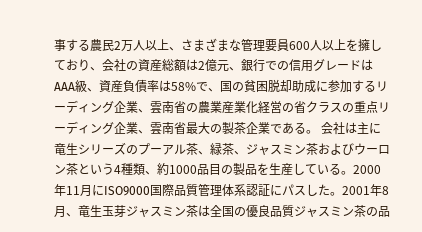事する農民2万人以上、さまざまな管理要員600人以上を擁しており、会社の資産総額は2億元、銀行での信用グレードはAAA級、資産負債率は58%で、国の貧困脱却助成に参加するリーディング企業、雲南省の農業産業化経営の省クラスの重点リーディング企業、雲南省最大の製茶企業である。 会社は主に竜生シリーズのプーアル茶、緑茶、ジャスミン茶およびウーロン茶という4種類、約1000品目の製品を生産している。2000年11月にISO9000国際品質管理体系認証にパスした。2001年8月、竜生玉芽ジャスミン茶は全国の優良品質ジャスミン茶の品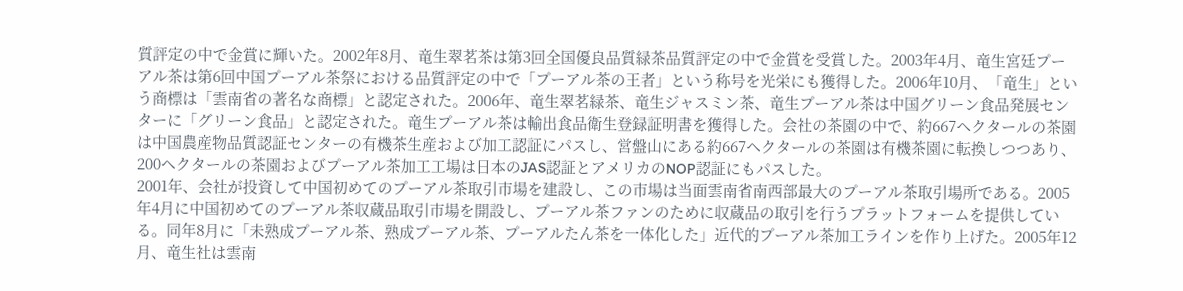質評定の中で金賞に輝いた。2002年8月、竜生翠茗茶は第3回全国優良品質緑茶品質評定の中で金賞を受賞した。2003年4月、竜生宮廷プーアル茶は第6回中国プーアル茶祭における品質評定の中で「プーアル茶の王者」という称号を光栄にも獲得した。2006年10月、「竜生」という商標は「雲南省の著名な商標」と認定された。2006年、竜生翠茗緑茶、竜生ジャスミン茶、竜生プーアル茶は中国グリーン食品発展センターに「グリーン食品」と認定された。竜生プーアル茶は輸出食品衛生登録証明書を獲得した。会社の茶園の中で、約667ヘクタールの茶園は中国農産物品質認証センターの有機茶生産および加工認証にパスし、営盤山にある約667ヘクタールの茶園は有機茶園に転換しつつあり、200ヘクタールの茶園およびプーアル茶加工工場は日本のJAS認証とアメリカのNOP認証にもパスした。
2001年、会社が投資して中国初めてのプーアル茶取引市場を建設し、この市場は当面雲南省南西部最大のプーアル茶取引場所である。2005年4月に中国初めてのプーアル茶収蔵品取引市場を開設し、プーアル茶ファンのために収蔵品の取引を行うプラットフォームを提供している。同年8月に「未熟成プーアル茶、熟成プーアル茶、プーアルたん茶を一体化した」近代的プーアル茶加工ラインを作り上げた。2005年12月、竜生社は雲南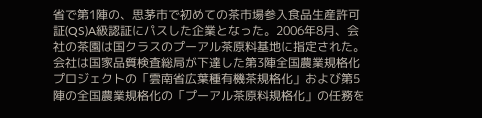省で第1陣の、思茅市で初めての茶市場参入食品生産許可証(QS)A級認証にパスした企業となった。2006年8月、会社の茶園は国クラスのプーアル茶原料基地に指定された。会社は国家品質検査総局が下達した第3陣全国農業規格化プロジェクトの「雲南省広葉種有機茶規格化」および第5陣の全国農業規格化の「プーアル茶原料規格化」の任務を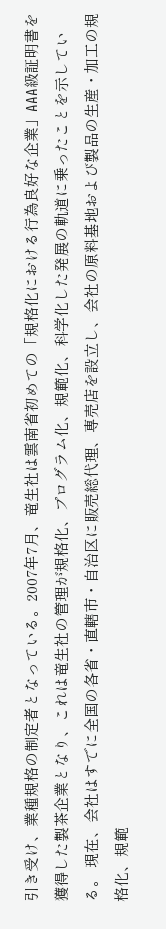引き受け、業種規格の制定者となっている。2007年7月、竜生社は雲南省初めての「規格化における行為良好な企業」AAA級証明書を獲得した製茶企業となり、これは竜生社の管理が規格化、プログラム化、規範化、科学化した発展の軌道に乗ったことを示している。 現在、会社はすでに全国の各省・直轄市・自治区に販売総代理、専売店を設立し、会社の原料基地および製品の生産・加工の規格化、規範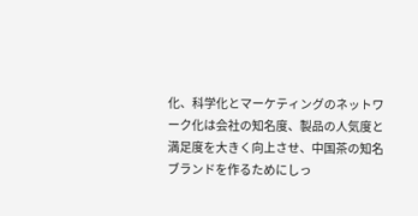化、科学化とマーケティングのネットワーク化は会社の知名度、製品の人気度と満足度を大きく向上させ、中国茶の知名ブランドを作るためにしっ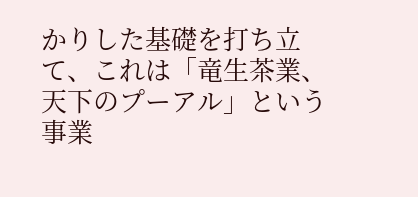かりした基礎を打ち立て、これは「竜生茶業、天下のプーアル」という事業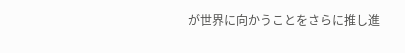が世界に向かうことをさらに推し進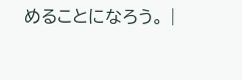めることになろう。 |